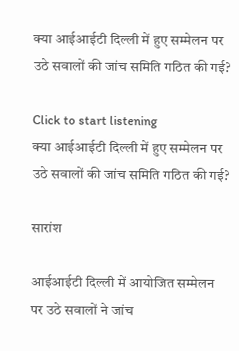क्या आईआईटी दिल्ली में हुए सम्मेलन पर उठे सवालों की जांच समिति गठित की गई?

Click to start listening
क्या आईआईटी दिल्ली में हुए सम्मेलन पर उठे सवालों की जांच समिति गठित की गई?

सारांश

आईआईटी दिल्ली में आयोजित सम्मेलन पर उठे सवालों ने जांच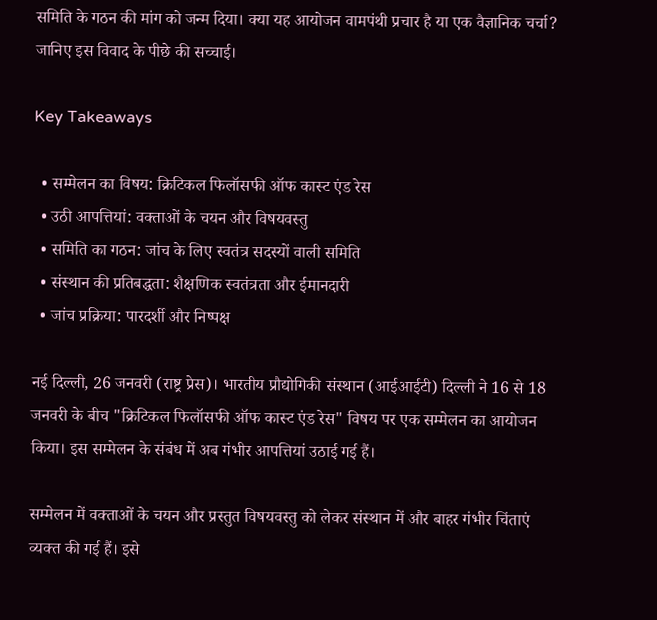समिति के गठन की मांग को जन्म दिया। क्या यह आयोजन वामपंथी प्रचार है या एक वैज्ञानिक चर्चा? जानिए इस विवाद के पीछे की सच्चाई।

Key Takeaways

  • सम्मेलन का विषय: क्रिटिकल फिलॉसफी ऑफ कास्ट एंड रेस
  • उठी आपत्तियां: वक्ताओं के चयन और विषयवस्तु
  • समिति का गठन: जांच के लिए स्वतंत्र सदस्यों वाली समिति
  • संस्थान की प्रतिबद्धता: शैक्षणिक स्वतंत्रता और ईमानदारी
  • जांच प्रक्रिया: पारदर्शी और निष्पक्ष

नई दिल्ली, 26 जनवरी (राष्ट्र प्रेस)। भारतीय प्रौद्योगिकी संस्थान (आईआईटी) दिल्ली ने 16 से 18 जनवरी के बीच "क्रिटिकल फिलॉसफी ऑफ कास्ट एंड रेस" विषय पर एक सम्मेलन का आयोजन किया। इस सम्मेलन के संबंध में अब गंभीर आपत्तियां उठाई गई हैं।

सम्मेलन में वक्ताओं के चयन और प्रस्तुत विषयवस्तु को लेकर संस्थान में और बाहर गंभीर चिंताएं व्यक्त की गई हैं। इसे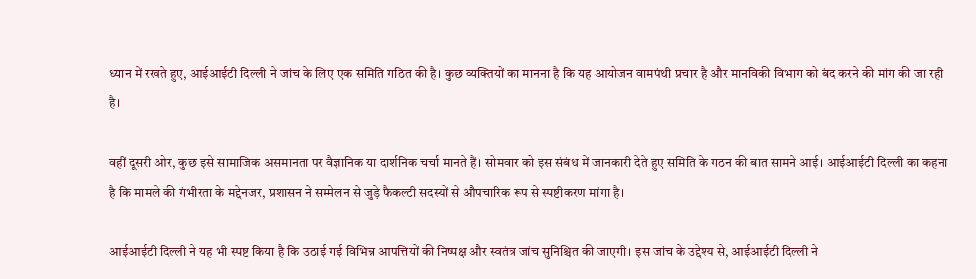ध्यान में रखते हुए, आईआईटी दिल्ली ने जांच के लिए एक समिति गठित की है। कुछ व्यक्तियों का मानना है कि यह आयोजन वामपंथी प्रचार है और मानविकी विभाग को बंद करने की मांग की जा रही है।

वहीं दूसरी ओर, कुछ इसे सामाजिक असमानता पर वैज्ञानिक या दार्शनिक चर्चा मानते हैं। सोमवार को इस संबंध में जानकारी देते हुए समिति के गठन की बात सामने आई। आईआईटी दिल्ली का कहना है कि मामले की गंभीरता के मद्देनजर, प्रशासन ने सम्मेलन से जुड़े फैकल्टी सदस्यों से औपचारिक रूप से स्पष्टीकरण मांगा है।

आईआईटी दिल्ली ने यह भी स्पष्ट किया है कि उठाई गई विभिन्न आपत्तियों की निष्पक्ष और स्वतंत्र जांच सुनिश्चित की जाएगी। इस जांच के उद्देश्य से, आईआईटी दिल्ली ने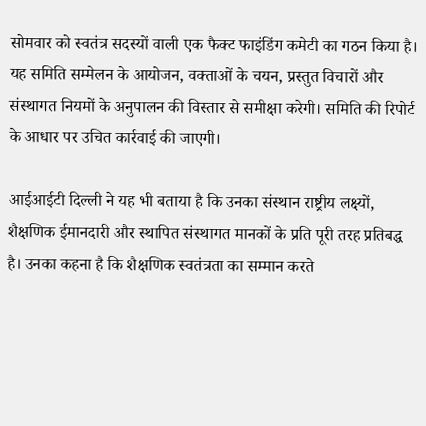सोमवार को स्वतंत्र सदस्यों वाली एक फैक्ट फाइंडिंग कमेटी का गठन किया है। यह समिति सम्मेलन के आयोजन, वक्ताओं के चयन, प्रस्तुत विचारों और संस्थागत नियमों के अनुपालन की विस्तार से समीक्षा करेगी। समिति की रिपोर्ट के आधार पर उचित कार्रवाई की जाएगी।

आईआईटी दिल्ली ने यह भी बताया है कि उनका संस्थान राष्ट्रीय लक्ष्यों, शैक्षणिक ईमानदारी और स्थापित संस्थागत मानकों के प्रति पूरी तरह प्रतिबद्ध है। उनका कहना है कि शैक्षणिक स्वतंत्रता का सम्मान करते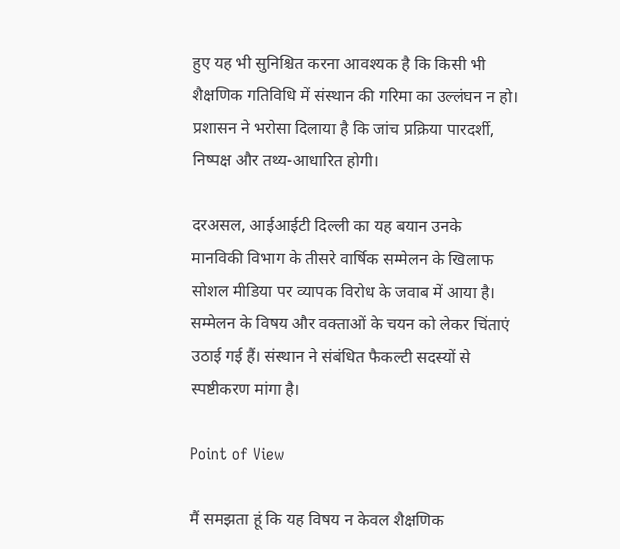हुए यह भी सुनिश्चित करना आवश्यक है कि किसी भी शैक्षणिक गतिविधि में संस्थान की गरिमा का उल्लंघन न हो। प्रशासन ने भरोसा दिलाया है कि जांच प्रक्रिया पारदर्शी, निष्पक्ष और तथ्य-आधारित होगी।

दरअसल, आईआईटी दिल्ली का यह बयान उनके मानविकी विभाग के तीसरे वार्षिक सम्मेलन के खिलाफ सोशल मीडिया पर व्यापक विरोध के जवाब में आया है। सम्मेलन के विषय और वक्ताओं के चयन को लेकर चिंताएं उठाई गई हैं। संस्थान ने संबंधित फैकल्टी सदस्यों से स्पष्टीकरण मांगा है।

Point of View

मैं समझता हूं कि यह विषय न केवल शैक्षणिक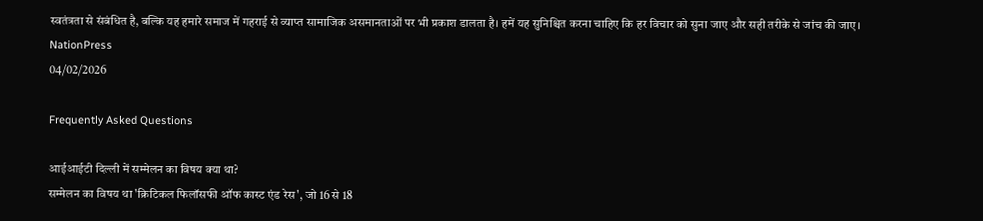स्वतंत्रता से संबंधित है, बल्कि यह हमारे समाज में गहराई से व्याप्त सामाजिक असमानताओं पर भी प्रकाश डालता है। हमें यह सुनिश्चित करना चाहिए कि हर विचार को सुना जाए और सही तरीके से जांच की जाए।
NationPress
04/02/2026

Frequently Asked Questions

आईआईटी दिल्ली में सम्मेलन का विषय क्या था?
सम्मेलन का विषय था 'क्रिटिकल फिलॉसफी ऑफ कास्ट एंड रेस', जो 16 से 18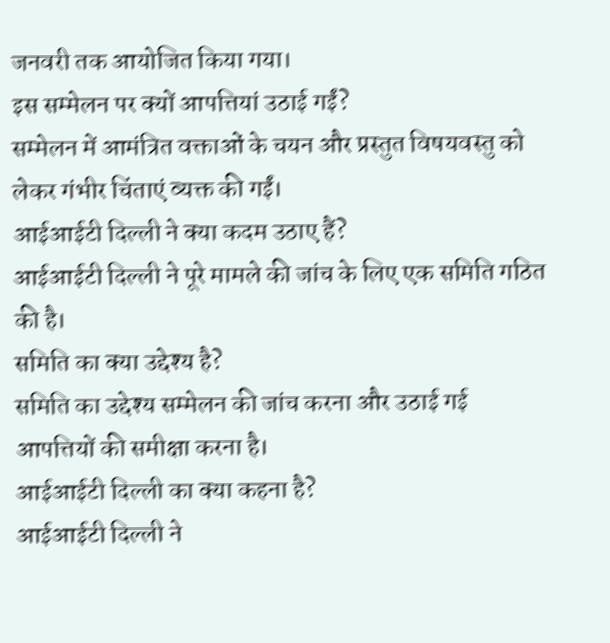जनवरी तक आयोजित किया गया।
इस सम्मेलन पर क्यों आपत्तियां उठाई गईं?
सम्मेलन में आमंत्रित वक्ताओं के चयन और प्रस्तुत विषयवस्तु को लेकर गंभीर चिंताएं व्यक्त की गईं।
आईआईटी दिल्ली ने क्या कदम उठाए हैं?
आईआईटी दिल्ली ने पूरे मामले की जांच के लिए एक समिति गठित की है।
समिति का क्या उद्देश्य है?
समिति का उद्देश्य सम्मेलन की जांच करना और उठाई गई आपत्तियों की समीक्षा करना है।
आईआईटी दिल्ली का क्या कहना है?
आईआईटी दिल्ली ने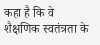कहा है कि वे शैक्षणिक स्वतंत्रता के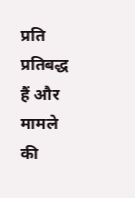प्रति प्रतिबद्ध हैं और मामले की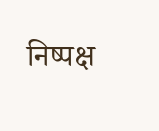निष्पक्ष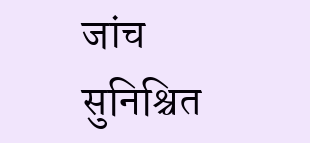जांच सुनिश्चित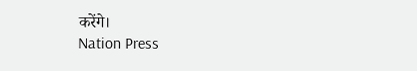करेंगे।
Nation Press